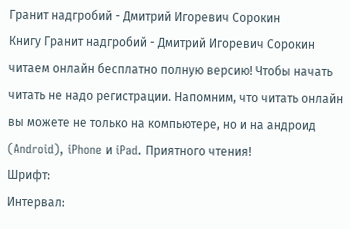Гранит надгробий - Дмитрий Игоревич Сорокин
Книгу Гранит надгробий - Дмитрий Игоревич Сорокин читаем онлайн бесплатно полную версию! Чтобы начать читать не надо регистрации. Напомним, что читать онлайн вы можете не только на компьютере, но и на андроид (Android), iPhone и iPad. Приятного чтения!
Шрифт:
Интервал: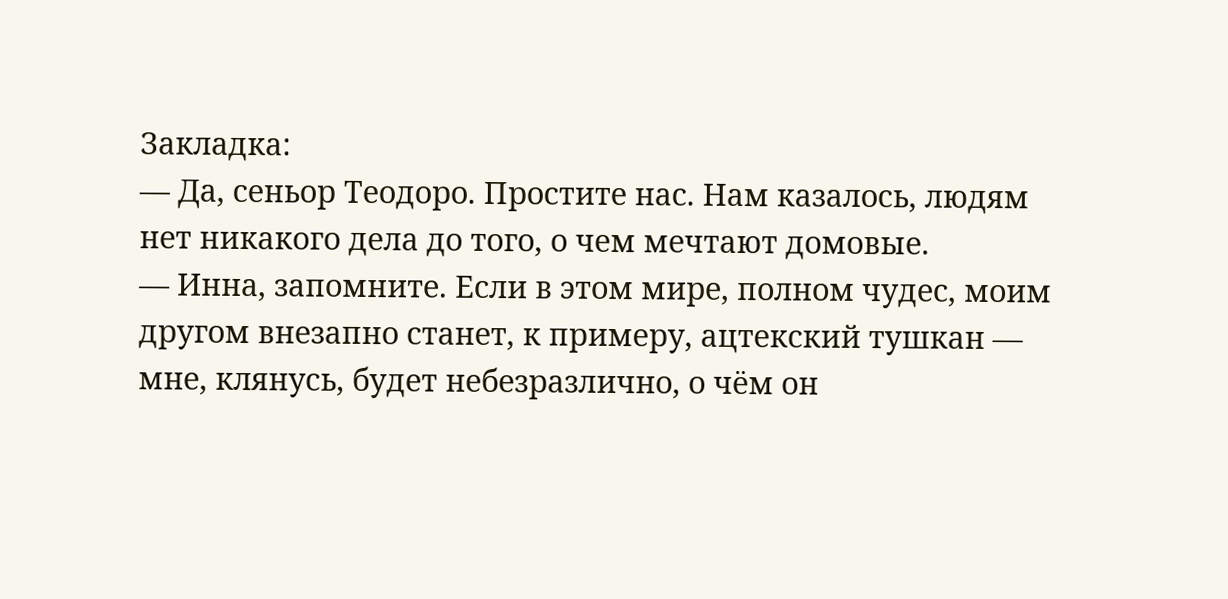Закладка:
— Да, сеньор Теодоро. Простите нас. Нам казалось, людям нет никакого дела до того, о чем мечтают домовые.
— Инна, запомните. Если в этом мире, полном чудес, моим другом внезапно станет, к примеру, ацтекский тушкан — мне, клянусь, будет небезразлично, о чём он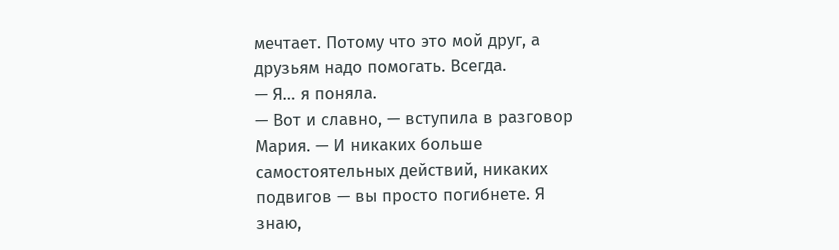мечтает. Потому что это мой друг, а друзьям надо помогать. Всегда.
— Я… я поняла.
— Вот и славно, — вступила в разговор Мария. — И никаких больше самостоятельных действий, никаких подвигов — вы просто погибнете. Я знаю,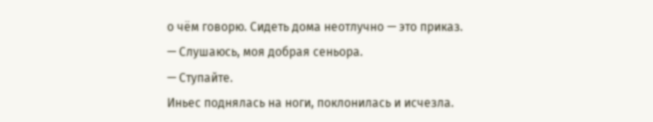о чём говорю. Сидеть дома неотлучно — это приказ.
— Слушаюсь, моя добрая сеньора.
— Ступайте.
Иньес поднялась на ноги, поклонилась и исчезла.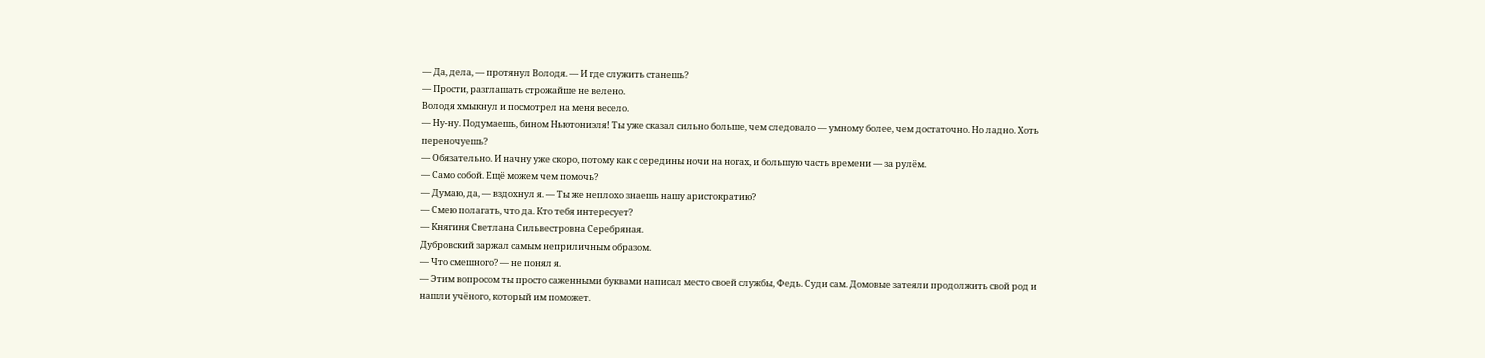— Да, дела, — протянул Володя. — И где служить станешь?
— Прости, разглашать строжайше не велено.
Володя хмыкнул и посмотрел на меня весело.
— Ну-ну. Подумаешь, бином Ньютониэля! Ты уже сказал сильно больше, чем следовало — умному более, чем достаточно. Но ладно. Хоть переночуешь?
— Обязательно. И начну уже скоро, потому как с середины ночи на ногах, и большую часть времени — за рулём.
— Само собой. Ещё можем чем помочь?
— Думаю, да, — вздохнул я. — Ты же неплохо знаешь нашу аристократию?
— Смею полагать, что да. Кто тебя интересует?
— Княгиня Светлана Сильвестровна Серебряная.
Дубровский заржал самым неприличным образом.
— Что смешного? — не понял я.
— Этим вопросом ты просто саженными буквами написал место своей службы, Федь. Суди сам. Домовые затеяли продолжить свой род и нашли учёного, который им поможет.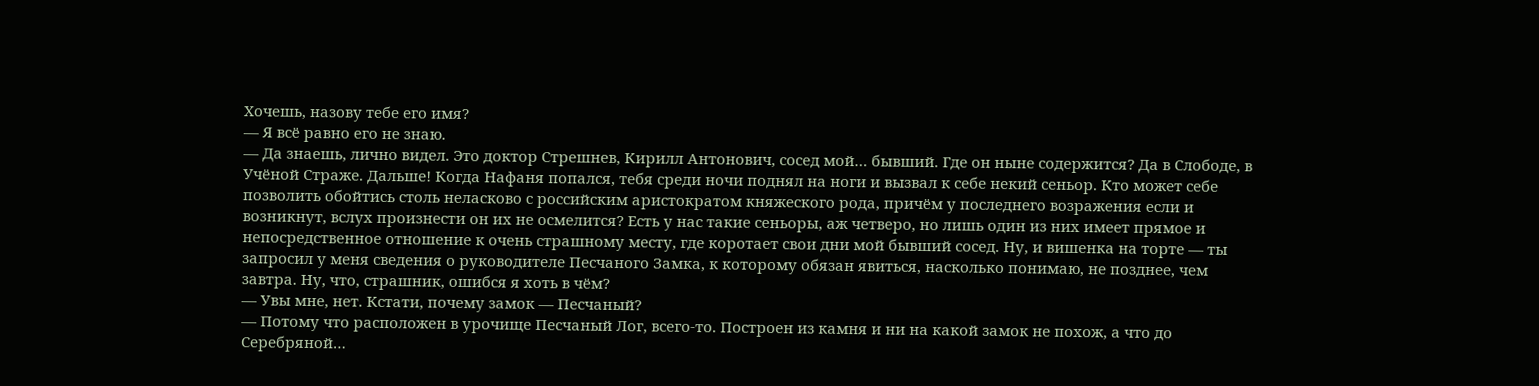Хочешь, назову тебе его имя?
— Я всё равно его не знаю.
— Да знаешь, лично видел. Это доктор Стрешнев, Кирилл Антонович, сосед мой… бывший. Где он ныне содержится? Да в Слободе, в Учёной Страже. Дальше! Когда Нафаня попался, тебя среди ночи поднял на ноги и вызвал к себе некий сеньор. Кто может себе позволить обойтись столь неласково с российским аристократом княжеского рода, причём у последнего возражения если и возникнут, вслух произнести он их не осмелится? Есть у нас такие сеньоры, аж четверо, но лишь один из них имеет прямое и непосредственное отношение к очень страшному месту, где коротает свои дни мой бывший сосед. Ну, и вишенка на торте — ты запросил у меня сведения о руководителе Песчаного Замка, к которому обязан явиться, насколько понимаю, не позднее, чем завтра. Ну, что, страшник, ошибся я хоть в чём?
— Увы мне, нет. Кстати, почему замок — Песчаный?
— Потому что расположен в урочище Песчаный Лог, всего-то. Построен из камня и ни на какой замок не похож, а что до Серебряной…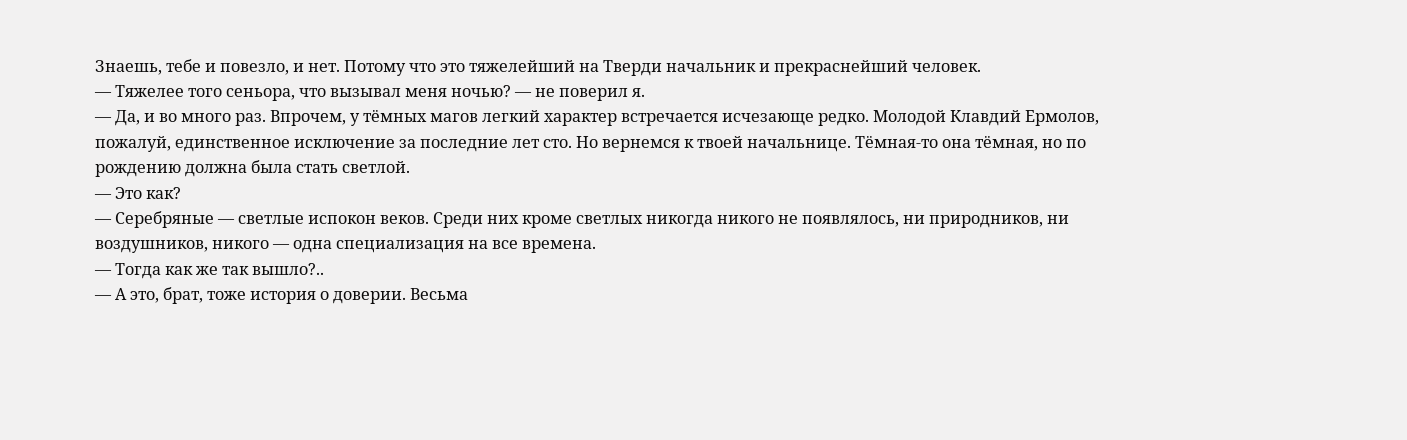Знаешь, тебе и повезло, и нет. Потому что это тяжелейший на Тверди начальник и прекраснейший человек.
— Тяжелее того сеньора, что вызывал меня ночью? — не поверил я.
— Да, и во много раз. Впрочем, у тёмных магов легкий характер встречается исчезающе редко. Молодой Клавдий Ермолов, пожалуй, единственное исключение за последние лет сто. Но вернемся к твоей начальнице. Тёмная-то она тёмная, но по рождению должна была стать светлой.
— Это как?
— Серебряные — светлые испокон веков. Среди них кроме светлых никогда никого не появлялось, ни природников, ни воздушников, никого — одна специализация на все времена.
— Тогда как же так вышло?..
— А это, брат, тоже история о доверии. Весьма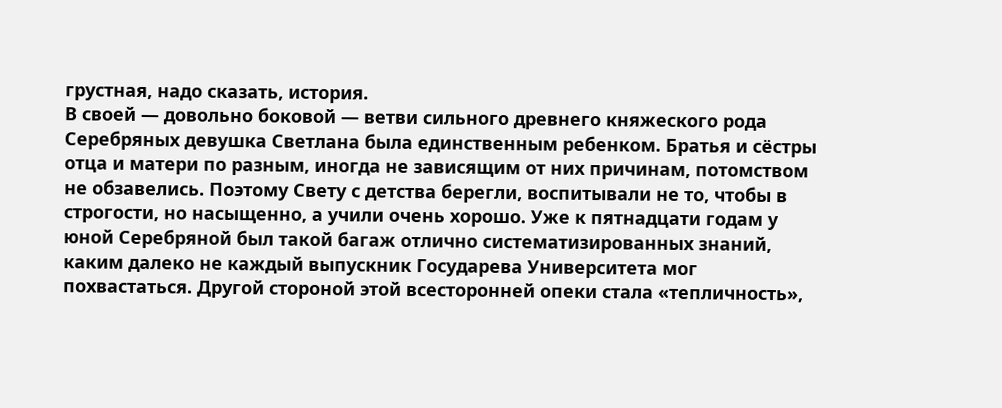грустная, надо сказать, история.
В своей — довольно боковой — ветви сильного древнего княжеского рода Серебряных девушка Светлана была единственным ребенком. Братья и сёстры отца и матери по разным, иногда не зависящим от них причинам, потомством не обзавелись. Поэтому Свету с детства берегли, воспитывали не то, чтобы в строгости, но насыщенно, а учили очень хорошо. Уже к пятнадцати годам у юной Серебряной был такой багаж отлично систематизированных знаний, каким далеко не каждый выпускник Государева Университета мог похвастаться. Другой стороной этой всесторонней опеки стала «тепличность»,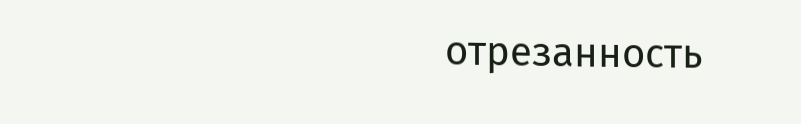отрезанность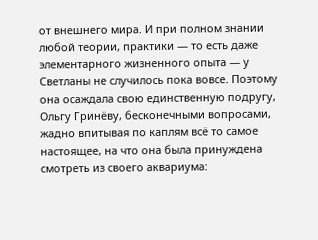от внешнего мира. И при полном знании любой теории, практики — то есть даже элементарного жизненного опыта — у Светланы не случилось пока вовсе. Поэтому она осаждала свою единственную подругу, Ольгу Гринёву, бесконечными вопросами, жадно впитывая по каплям всё то самое настоящее, на что она была принуждена смотреть из своего аквариума: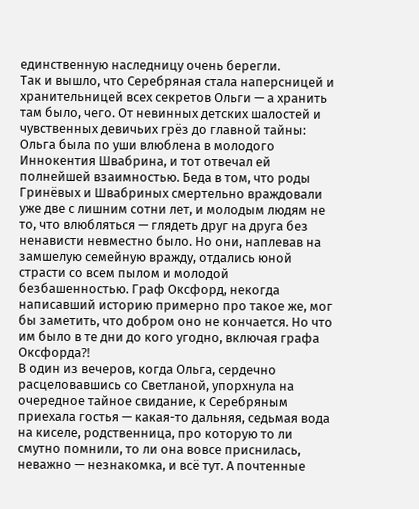единственную наследницу очень берегли.
Так и вышло, что Серебряная стала наперсницей и хранительницей всех секретов Ольги — а хранить там было, чего. От невинных детских шалостей и чувственных девичьих грёз до главной тайны: Ольга была по уши влюблена в молодого Иннокентия Швабрина, и тот отвечал ей полнейшей взаимностью. Беда в том, что роды Гринёвых и Швабриных смертельно враждовали уже две с лишним сотни лет, и молодым людям не то, что влюбляться — глядеть друг на друга без ненависти невместно было. Но они, наплевав на замшелую семейную вражду, отдались юной страсти со всем пылом и молодой безбашенностью. Граф Оксфорд, некогда написавший историю примерно про такое же, мог бы заметить, что добром оно не кончается. Но что им было в те дни до кого угодно, включая графа Оксфорда⁈
В один из вечеров, когда Ольга, сердечно расцеловавшись со Светланой, упорхнула на очередное тайное свидание, к Серебряным приехала гостья — какая-то дальняя, седьмая вода на киселе, родственница, про которую то ли смутно помнили, то ли она вовсе приснилась, неважно — незнакомка, и всё тут. А почтенные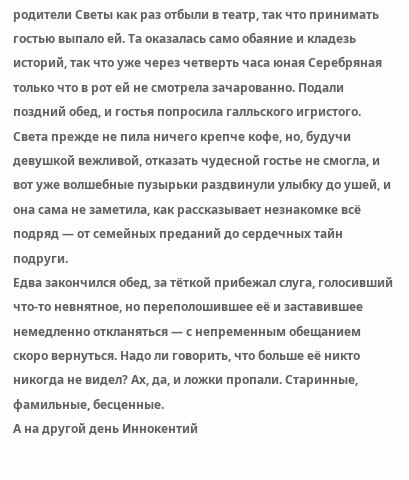родители Светы как раз отбыли в театр, так что принимать гостью выпало ей. Та оказалась само обаяние и кладезь историй, так что уже через четверть часа юная Серебряная только что в рот ей не смотрела зачарованно. Подали поздний обед, и гостья попросила галльского игристого. Света прежде не пила ничего крепче кофе, но, будучи девушкой вежливой, отказать чудесной гостье не смогла, и вот уже волшебные пузырьки раздвинули улыбку до ушей, и она сама не заметила, как рассказывает незнакомке всё подряд — от семейных преданий до сердечных тайн подруги.
Едва закончился обед, за тёткой прибежал слуга, голосивший что-то невнятное, но переполошившее её и заставившее немедленно откланяться — с непременным обещанием скоро вернуться. Надо ли говорить, что больше её никто никогда не видел? Ах, да, и ложки пропали. Старинные, фамильные, бесценные.
А на другой день Иннокентий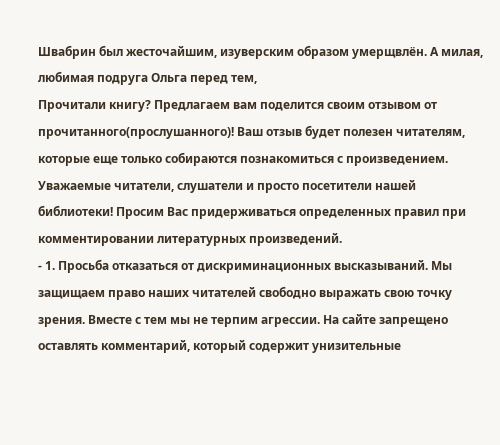Швабрин был жесточайшим, изуверским образом умерщвлён. А милая, любимая подруга Ольга перед тем,
Прочитали книгу? Предлагаем вам поделится своим отзывом от прочитанного(прослушанного)! Ваш отзыв будет полезен читателям, которые еще только собираются познакомиться с произведением.
Уважаемые читатели, слушатели и просто посетители нашей библиотеки! Просим Вас придерживаться определенных правил при комментировании литературных произведений.
- 1. Просьба отказаться от дискриминационных высказываний. Мы защищаем право наших читателей свободно выражать свою точку зрения. Вместе с тем мы не терпим агрессии. На сайте запрещено оставлять комментарий, который содержит унизительные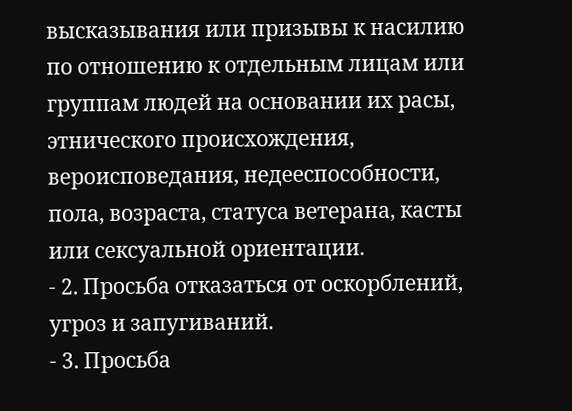высказывания или призывы к насилию по отношению к отдельным лицам или группам людей на основании их расы, этнического происхождения, вероисповедания, недееспособности, пола, возраста, статуса ветерана, касты или сексуальной ориентации.
- 2. Просьба отказаться от оскорблений, угроз и запугиваний.
- 3. Просьба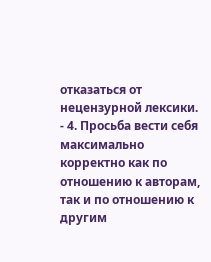отказаться от нецензурной лексики.
- 4. Просьба вести себя максимально корректно как по отношению к авторам, так и по отношению к другим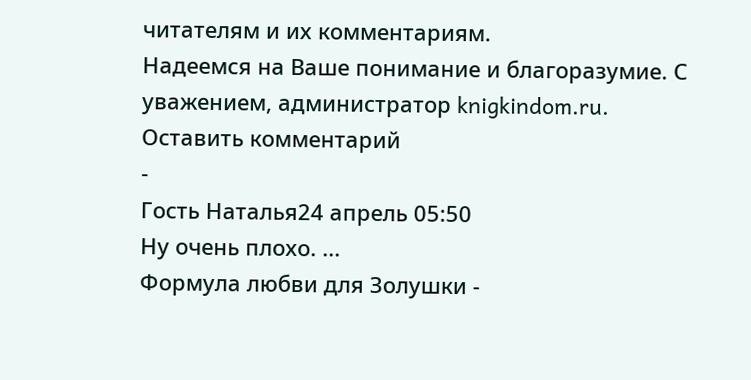читателям и их комментариям.
Надеемся на Ваше понимание и благоразумие. С уважением, администратор knigkindom.ru.
Оставить комментарий
-
Гость Наталья24 апрель 05:50
Ну очень плохо. ...
Формула любви для Золушки -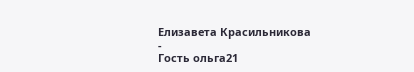Елизавета Красильникова
-
Гость ольга21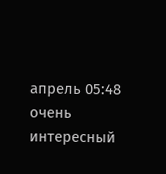апрель 05:48
очень интересный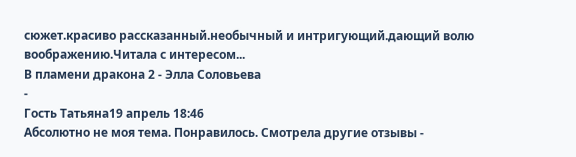сюжет.красиво рассказанный.необычный и интригующий.дающий волю воображению.Читала с интересом...
В пламени дракона 2 - Элла Соловьева
-
Гость Татьяна19 апрель 18:46
Абсолютно не моя тема. Понравилось. Смотрела другие отзывы -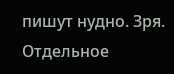пишут нудно. Зря. Отдельное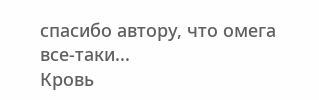спасибо автору, что омега все-таки...
Кровь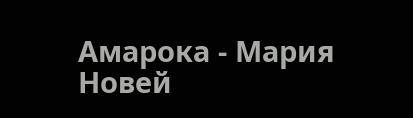Амарока - Мария Новей